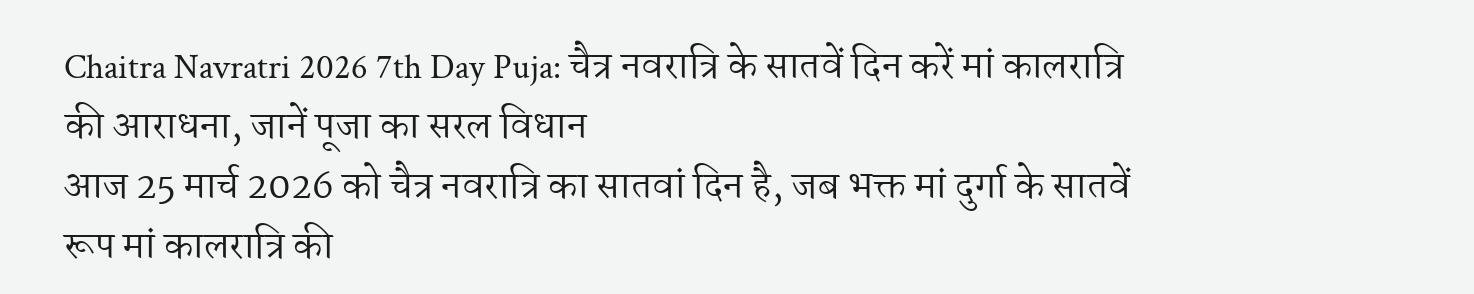Chaitra Navratri 2026 7th Day Puja: चैत्र नवरात्रि के सातवें दिन करें मां कालरात्रि की आराधना, जानें पूजा का सरल विधान
आज 25 मार्च 2026 को चैत्र नवरात्रि का सातवां दिन है, जब भक्त मां दुर्गा के सातवें रूप मां कालरात्रि की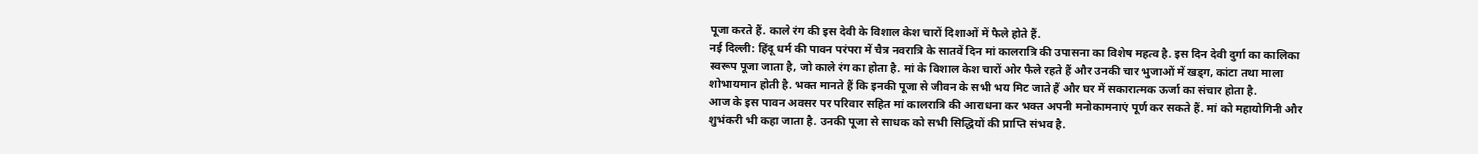पूजा करते हैं. काले रंग की इस देवी के विशाल केश चारों दिशाओं में फैले होते हैं.
नई दिल्ली: हिंदू धर्म की पावन परंपरा में चैत्र नवरात्रि के सातवें दिन मां कालरात्रि की उपासना का विशेष महत्व है. इस दिन देवी दुर्गा का कालिका स्वरूप पूजा जाता है, जो काले रंग का होता है. मां के विशाल केश चारों ओर फैले रहते हैं और उनकी चार भुजाओं में खड्ग, कांटा तथा माला शोभायमान होती है. भक्त मानते हैं कि इनकी पूजा से जीवन के सभी भय मिट जाते हैं और घर में सकारात्मक ऊर्जा का संचार होता है.
आज के इस पावन अवसर पर परिवार सहित मां कालरात्रि की आराधना कर भक्त अपनी मनोकामनाएं पूर्ण कर सकते हैं. मां को महायोगिनी और शुभंकरी भी कहा जाता है. उनकी पूजा से साधक को सभी सिद्धियों की प्राप्ति संभव है.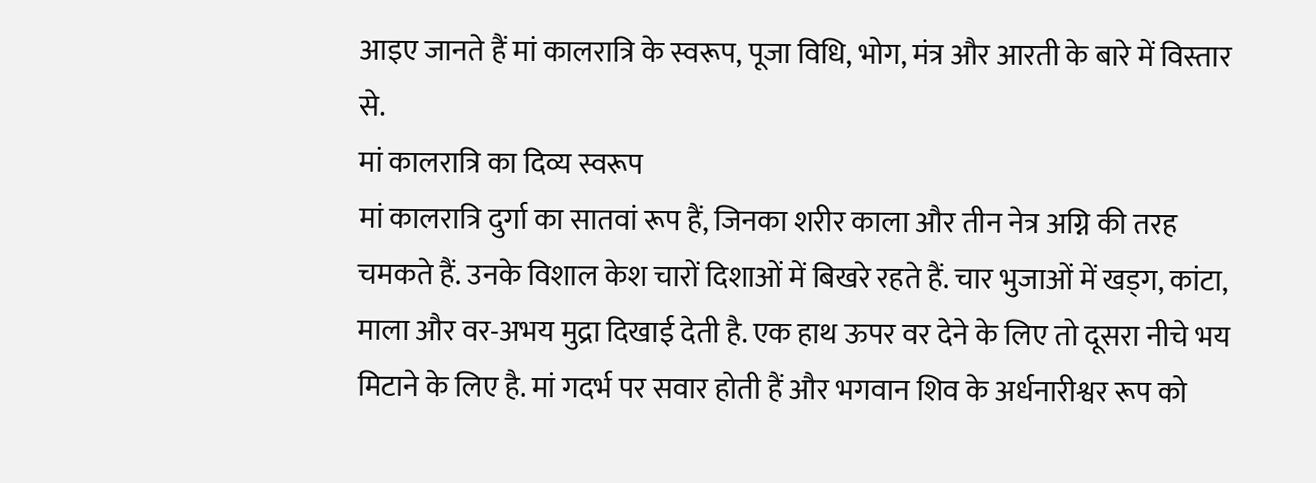आइए जानते हैं मां कालरात्रि के स्वरूप, पूजा विधि, भोग, मंत्र और आरती के बारे में विस्तार से.
मां कालरात्रि का दिव्य स्वरूप
मां कालरात्रि दुर्गा का सातवां रूप हैं, जिनका शरीर काला और तीन नेत्र अग्नि की तरह चमकते हैं. उनके विशाल केश चारों दिशाओं में बिखरे रहते हैं. चार भुजाओं में खड्ग, कांटा, माला और वर-अभय मुद्रा दिखाई देती है. एक हाथ ऊपर वर देने के लिए तो दूसरा नीचे भय मिटाने के लिए है. मां गदर्भ पर सवार होती हैं और भगवान शिव के अर्धनारीश्वर रूप को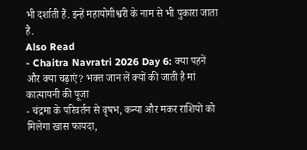भी दर्शाती हैं. इन्हें महायोगीश्वरी के नाम से भी पुकारा जाता है.
Also Read
- Chaitra Navratri 2026 Day 6: क्या पहनें और क्या चढ़ाएं? भक्त जान लें क्यों की जाती है मां कात्यायनी की पूजा
- चंद्रमा के परिवर्तन से वृषभ, कन्या और मकर राशियों को मिलेगा खास फायदा,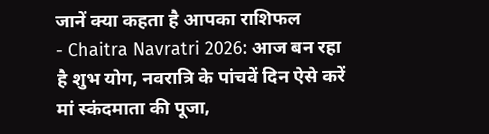जानें क्या कहता है आपका राशिफल
- Chaitra Navratri 2026: आज बन रहा है शुभ योग, नवरात्रि के पांचवें दिन ऐसे करें मां स्कंदमाता की पूजा,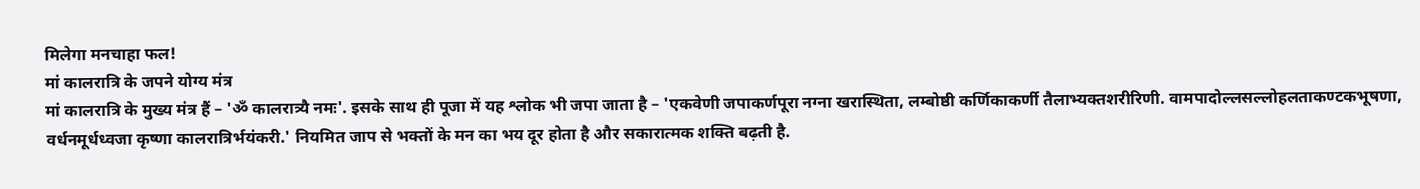मिलेगा मनचाहा फल!
मां कालरात्रि के जपने योग्य मंत्र
मां कालरात्रि के मुख्य मंत्र हैं – 'ॐ कालरात्र्यै नमः'. इसके साथ ही पूजा में यह श्लोक भी जपा जाता है – 'एकवेणी जपाकर्णपूरा नग्ना खरास्थिता, लम्बोष्ठी कर्णिकाकर्णी तैलाभ्यक्तशरीरिणी. वामपादोल्लसल्लोहलताकण्टकभूषणा, वर्धनमूर्धध्वजा कृष्णा कालरात्रिर्भयंकरी.' नियमित जाप से भक्तों के मन का भय दूर होता है और सकारात्मक शक्ति बढ़ती है.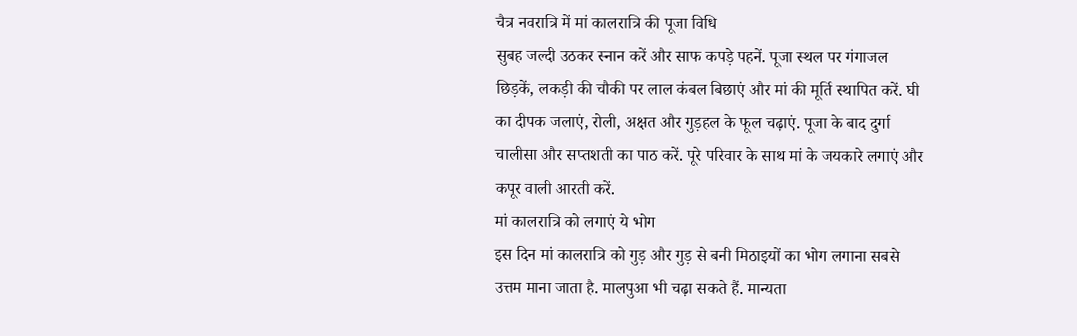चैत्र नवरात्रि में मां कालरात्रि की पूजा विधि
सुबह जल्दी उठकर स्नान करें और साफ कपड़े पहनें. पूजा स्थल पर गंगाजल छिड़कें, लकड़ी की चौकी पर लाल कंबल बिछाएं और मां की मूर्ति स्थापित करें. घी का दीपक जलाएं, रोली, अक्षत और गुड़हल के फूल चढ़ाएं. पूजा के बाद दुर्गा चालीसा और सप्तशती का पाठ करें. पूरे परिवार के साथ मां के जयकारे लगाएं और कपूर वाली आरती करें.
मां कालरात्रि को लगाएं ये भोग
इस दिन मां कालरात्रि को गुड़ और गुड़ से बनी मिठाइयों का भोग लगाना सबसे उत्तम माना जाता है. मालपुआ भी चढ़ा सकते हैं. मान्यता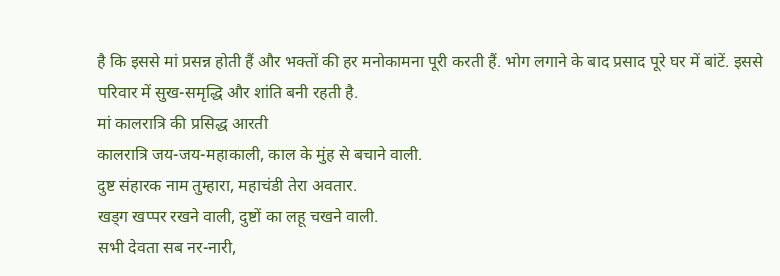है कि इससे मां प्रसन्न होती हैं और भक्तों की हर मनोकामना पूरी करती हैं. भोग लगाने के बाद प्रसाद पूरे घर में बांटें. इससे परिवार में सुख-समृद्धि और शांति बनी रहती है.
मां कालरात्रि की प्रसिद्ध आरती
कालरात्रि जय-जय-महाकाली, काल के मुंह से बचाने वाली.
दुष्ट संहारक नाम तुम्हारा, महाचंडी तेरा अवतार.
खड्ग खप्पर रखने वाली, दुष्टों का लहू चखने वाली.
सभी देवता सब नर-नारी,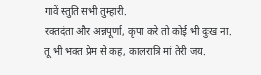गावें स्तुति सभी तुम्हारी.
रक्तदंता और अन्नपूर्णा, कृपा करे तो कोई भी दुःख ना.
तू भी भक्त प्रेम से कह, कालरात्रि मां तेरी जय.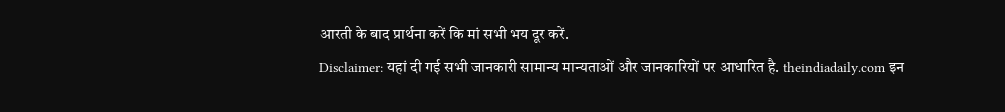आरती के बाद प्रार्थना करें कि मां सभी भय दूर करें.
Disclaimer: यहां दी गई सभी जानकारी सामान्य मान्यताओं और जानकारियों पर आधारित है. theindiadaily.com इन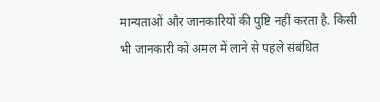मान्यताओं और जानकारियों की पुष्टि नहीं करता है. किसी भी जानकारी को अमल में लाने से पहले संबंधित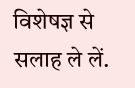विशेषज्ञ से सलाह ले लें.